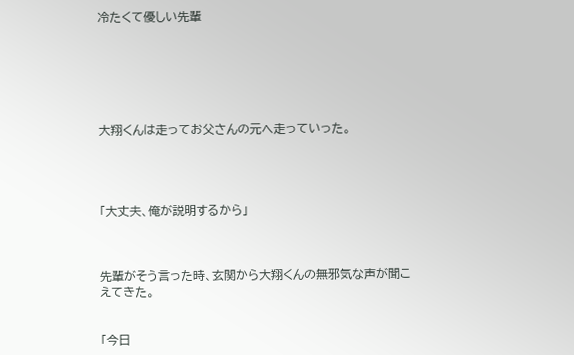冷たくて優しい先輩






大翔くんは走ってお父さんの元へ走っていった。




「大丈夫、俺が説明するから」



先輩がそう言った時、玄関から大翔くんの無邪気な声が聞こえてきた。


「今日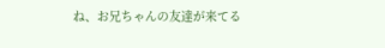ね、お兄ちゃんの友達が来てる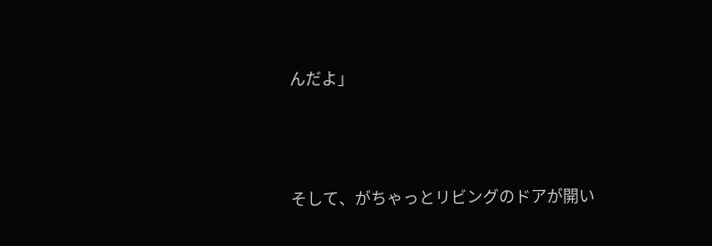んだよ」



そして、がちゃっとリビングのドアが開い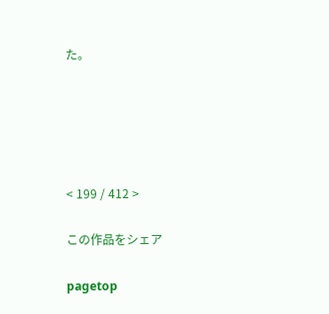た。





< 199 / 412 >

この作品をシェア

pagetop